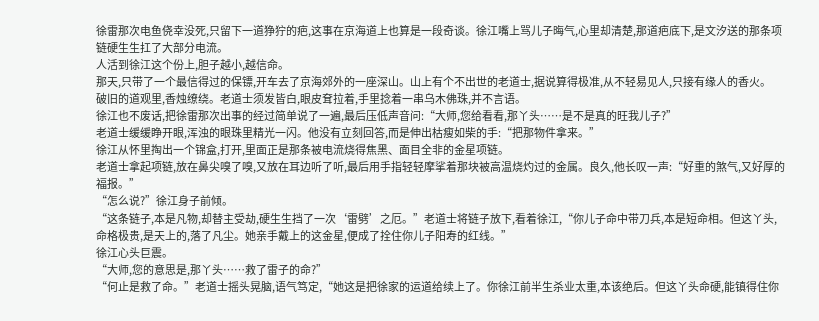徐雷那次电鱼侥幸没死,只留下一道狰狞的疤,这事在京海道上也算是一段奇谈。徐江嘴上骂儿子晦气,心里却清楚,那道疤底下,是文汐送的那条项链硬生生扛了大部分电流。
人活到徐江这个份上,胆子越小,越信命。
那天,只带了一个最信得过的保镖,开车去了京海郊外的一座深山。山上有个不出世的老道士,据说算得极准,从不轻易见人,只接有缘人的香火。
破旧的道观里,香烛缭绕。老道士须发皆白,眼皮耷拉着,手里捻着一串乌木佛珠,并不言语。
徐江也不废话,把徐雷那次出事的经过简单说了一遍,最后压低声音问:“大师,您给看看,那丫头……是不是真的旺我儿子?”
老道士缓缓睁开眼,浑浊的眼珠里精光一闪。他没有立刻回答,而是伸出枯瘦如柴的手:“把那物件拿来。”
徐江从怀里掏出一个锦盒,打开,里面正是那条被电流烧得焦黑、面目全非的金星项链。
老道士拿起项链,放在鼻尖嗅了嗅,又放在耳边听了听,最后用手指轻轻摩挲着那块被高温烧灼过的金属。良久,他长叹一声:“好重的煞气,又好厚的福报。”
“怎么说?”徐江身子前倾。
“这条链子,本是凡物,却替主受劫,硬生生挡了一次‘雷劈’之厄。”老道士将链子放下,看着徐江,“你儿子命中带刀兵,本是短命相。但这丫头,命格极贵,是天上的,落了凡尘。她亲手戴上的这金星,便成了拴住你儿子阳寿的红线。”
徐江心头巨震。
“大师,您的意思是,那丫头……救了雷子的命?”
“何止是救了命。”老道士摇头晃脑,语气笃定,“她这是把徐家的运道给续上了。你徐江前半生杀业太重,本该绝后。但这丫头命硬,能镇得住你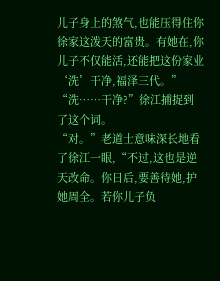儿子身上的煞气,也能压得住你徐家这泼天的富贵。有她在,你儿子不仅能活,还能把这份家业‘洗’干净,福泽三代。”
“洗……干净?”徐江捕捉到了这个词。
“对。”老道士意味深长地看了徐江一眼,“不过,这也是逆天改命。你日后,要善待她,护她周全。若你儿子负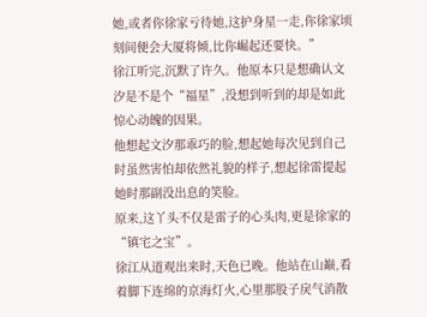她,或者你徐家亏待她,这护身星一走,你徐家顷刻间便会大厦将倾,比你崛起还要快。”
徐江听完,沉默了许久。他原本只是想确认文汐是不是个“福星”,没想到听到的却是如此惊心动魄的因果。
他想起文汐那乖巧的脸,想起她每次见到自己时虽然害怕却依然礼貌的样子,想起徐雷提起她时那副没出息的笑脸。
原来,这丫头不仅是雷子的心头肉,更是徐家的“镇宅之宝”。
徐江从道观出来时,天色已晚。他站在山巅,看着脚下连绵的京海灯火,心里那股子戾气消散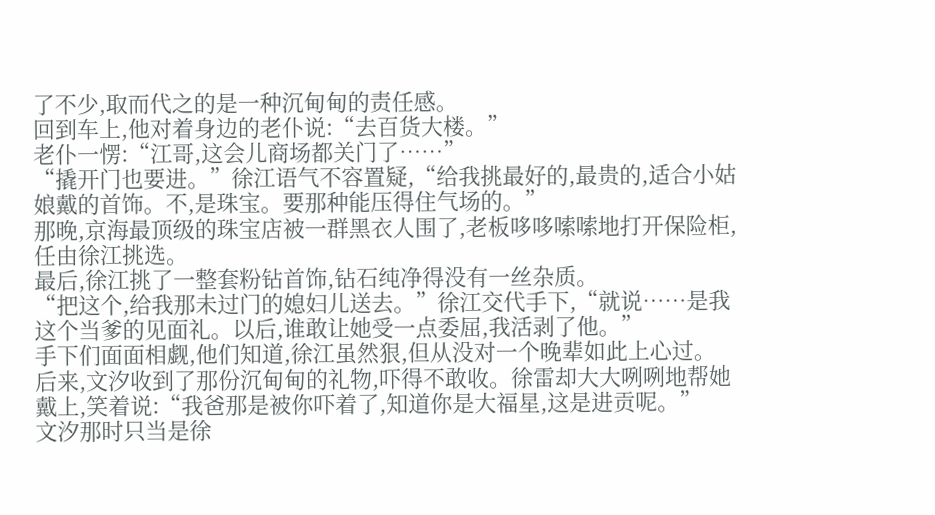了不少,取而代之的是一种沉甸甸的责任感。
回到车上,他对着身边的老仆说:“去百货大楼。”
老仆一愣:“江哥,这会儿商场都关门了……”
“撬开门也要进。”徐江语气不容置疑,“给我挑最好的,最贵的,适合小姑娘戴的首饰。不,是珠宝。要那种能压得住气场的。”
那晚,京海最顶级的珠宝店被一群黑衣人围了,老板哆哆嗦嗦地打开保险柜,任由徐江挑选。
最后,徐江挑了一整套粉钻首饰,钻石纯净得没有一丝杂质。
“把这个,给我那未过门的媳妇儿送去。”徐江交代手下,“就说……是我这个当爹的见面礼。以后,谁敢让她受一点委屈,我活剥了他。”
手下们面面相觑,他们知道,徐江虽然狠,但从没对一个晚辈如此上心过。
后来,文汐收到了那份沉甸甸的礼物,吓得不敢收。徐雷却大大咧咧地帮她戴上,笑着说:“我爸那是被你吓着了,知道你是大福星,这是进贡呢。”
文汐那时只当是徐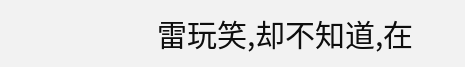雷玩笑,却不知道,在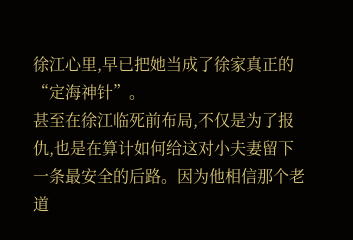徐江心里,早已把她当成了徐家真正的“定海神针”。
甚至在徐江临死前布局,不仅是为了报仇,也是在算计如何给这对小夫妻留下一条最安全的后路。因为他相信那个老道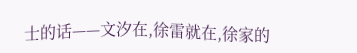士的话——文汐在,徐雷就在,徐家的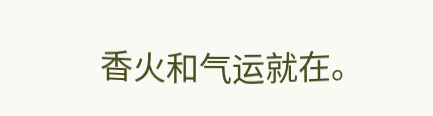香火和气运就在。